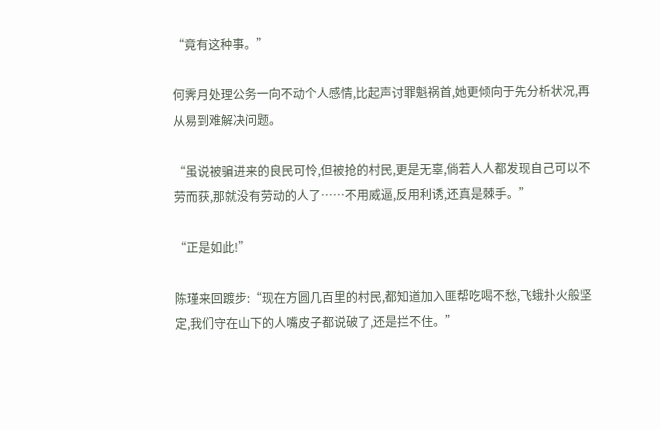“竟有这种事。”

何霁月处理公务一向不动个人感情,比起声讨罪魁祸首,她更倾向于先分析状况,再从易到难解决问题。

“虽说被骗进来的良民可怜,但被抢的村民,更是无辜,倘若人人都发现自己可以不劳而获,那就没有劳动的人了……不用威逼,反用利诱,还真是棘手。”

“正是如此!”

陈瑾来回踱步:“现在方圆几百里的村民,都知道加入匪帮吃喝不愁,飞蛾扑火般坚定,我们守在山下的人嘴皮子都说破了,还是拦不住。”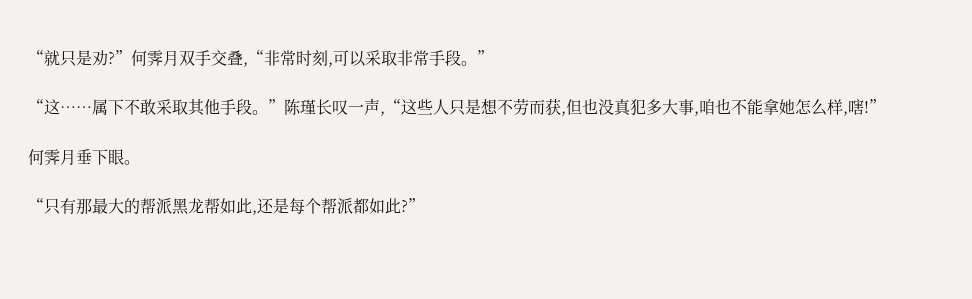“就只是劝?”何霁月双手交叠,“非常时刻,可以采取非常手段。”

“这……属下不敢采取其他手段。”陈瑾长叹一声,“这些人只是想不劳而获,但也没真犯多大事,咱也不能拿她怎么样,嗐!”

何霁月垂下眼。

“只有那最大的帮派黑龙帮如此,还是每个帮派都如此?”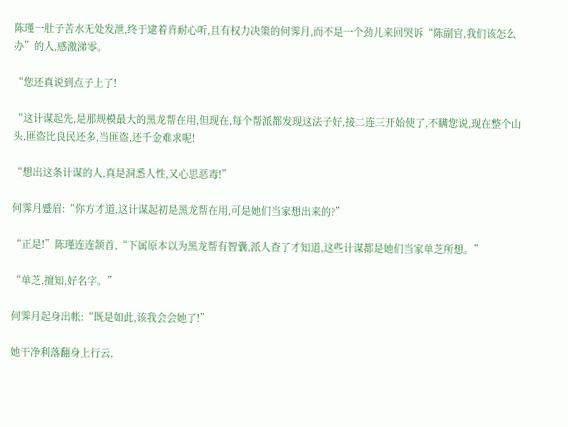陈瑾一肚子苦水无处发泄,终于逮着肯耐心听,且有权力决策的何霁月,而不是一个劲儿来回哭诉“陈副官,我们该怎么办”的人,感激涕零。

“您还真说到点子上了!

“这计谋起先,是那规模最大的黑龙帮在用,但现在,每个帮派都发现这法子好,接二连三开始使了,不瞒您说,现在整个山头,匪盗比良民还多,当匪盗,还千金难求呢!

“想出这条计谋的人,真是洞悉人性,又心思恶毒!”

何霁月蹙眉:“你方才道,这计谋起初是黑龙帮在用,可是她们当家想出来的?”

“正是!”陈瑾连连颔首,“下属原本以为黑龙帮有智囊,派人查了才知道,这些计谋都是她们当家单芝所想。”

“单芝,擅知,好名字。”

何霁月起身出帐:“既是如此,该我会会她了!”

她干净利落翻身上行云,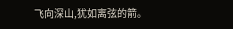飞向深山,犹如离弦的箭。